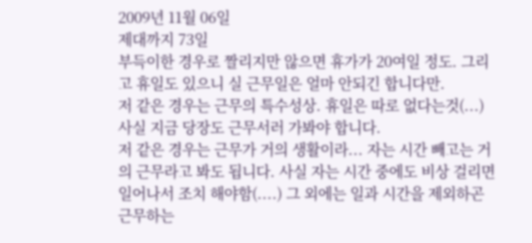2009년 11월 06일
제대까지 73일
부득이한 경우로 짤리지만 않으면 휴가가 20여일 정도. 그리고 휴일도 있으니 실 근무일은 얼마 안되긴 합니다만.
저 같은 경우는 근무의 특수성상. 휴일은 따로 없다는것(...)
사실 지금 당장도 근무서러 가봐야 합니다.
저 같은 경우는 근무가 거의 생활이라... 자는 시간 빼고는 거의 근무라고 봐도 됩니다. 사실 자는 시간 중에도 비상 걸리면 일어나서 조치 해야함(....) 그 외에는 일과 시간을 제외하곤 근무하는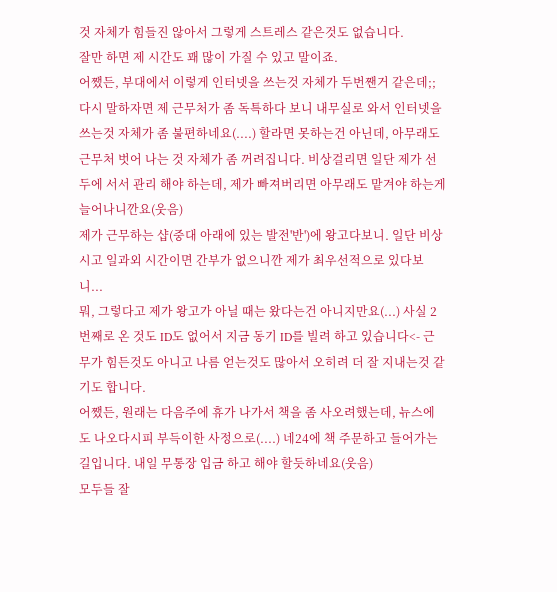것 자체가 힘들진 않아서 그렇게 스트레스 같은것도 없습니다.
잘만 하면 제 시간도 꽤 많이 가질 수 있고 말이죠.
어쨌든, 부대에서 이렇게 인터넷을 쓰는것 자체가 두번짼거 같은데;; 다시 말하자면 제 근무처가 좀 독특하다 보니 내무실로 와서 인터넷을 쓰는것 자체가 좀 불편하네요(....) 할라면 못하는건 아닌데, 아무래도 근무처 벗어 나는 것 자체가 좀 꺼려집니다. 비상걸리면 일단 제가 선두에 서서 관리 해야 하는데, 제가 빠져버리면 아무래도 맡겨야 하는게 늘어나니깐요(웃음)
제가 근무하는 샵(중대 아래에 있는 발전'반')에 왕고다보니. 일단 비상시고 일과외 시간이면 간부가 없으니깐 제가 최우선적으로 있다보니...
뭐, 그렇다고 제가 왕고가 아닐 때는 왔다는건 아니지만요(...) 사실 2번째로 온 것도 ID도 없어서 지금 동기 ID를 빌려 하고 있습니다<- 근무가 힘든것도 아니고 나름 얻는것도 많아서 오히려 더 잘 지내는것 같기도 합니다.
어쨌든, 원래는 다음주에 휴가 나가서 책을 좀 사오려했는데, 뉴스에도 나오다시피 부득이한 사정으로(....) 네24에 책 주문하고 들어가는길입니다. 내일 무통장 입금 하고 해야 할듯하네요(웃음)
모두들 잘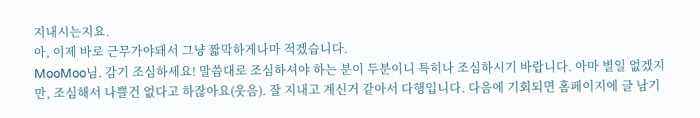지내시는지요.
아, 이제 바로 근무가야돼서 그냥 짧막하게나마 적겠습니다.
MooMoo님. 감기 조심하세요! 말씀대로 조심하셔야 하는 분이 두분이니 특히나 조심하시기 바랍니다. 아마 별일 없겠지만, 조심해서 나쁠건 없다고 하잖아요(웃음). 잘 지내고 계신거 같아서 다행입니다. 다음에 기회되면 홈페이지에 글 남기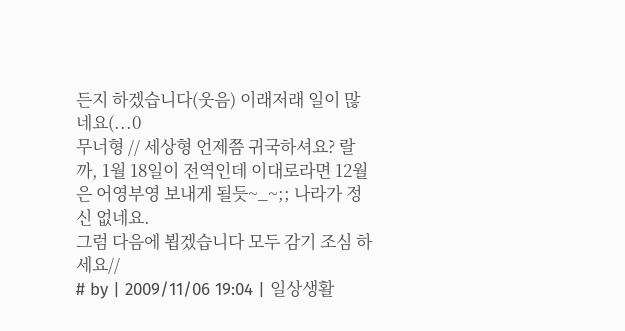든지 하겠습니다(웃음) 이래저래 일이 많네요(...0
무너형 // 세상형 언제쯤 귀국하셔요? 랄까, 1월 18일이 전역인데 이대로라면 12월은 어영부영 보내게 될듯~_~;; 나라가 정신 없네요.
그럼 다음에 뵙겠습니다 모두 감기 조심 하세요//
# by | 2009/11/06 19:04 | 일상생활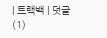| 트랙백 | 덧글(1)